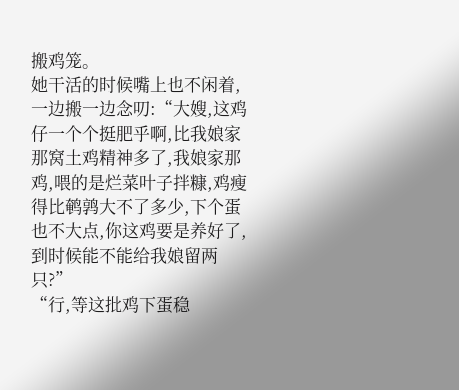搬鸡笼。
她干活的时候嘴上也不闲着,一边搬一边念叨:“大嫂,这鸡仔一个个挺肥乎啊,比我娘家那窝土鸡精神多了,我娘家那鸡,喂的是烂菜叶子拌糠,鸡瘦得比鹌鹑大不了多少,下个蛋也不大点,你这鸡要是养好了,到时候能不能给我娘留两只?”
“行,等这批鸡下蛋稳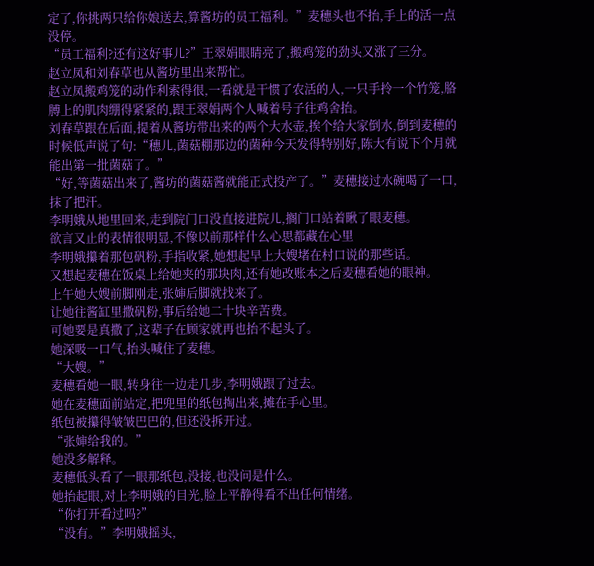定了,你挑两只给你娘送去,算酱坊的员工福利。”麦穗头也不抬,手上的活一点没停。
“员工福利?还有这好事儿?”王翠娟眼睛亮了,搬鸡笼的劲头又涨了三分。
赵立凤和刘春草也从酱坊里出来帮忙。
赵立凤搬鸡笼的动作利索得很,一看就是干惯了农活的人,一只手拎一个竹笼,胳膊上的肌肉绷得紧紧的,跟王翠娟两个人喊着号子往鸡舍抬。
刘春草跟在后面,提着从酱坊带出来的两个大水壶,挨个给大家倒水,倒到麦穗的时候低声说了句:“穗儿,菌菇棚那边的菌种今天发得特别好,陈大有说下个月就能出第一批菌菇了。”
“好,等菌菇出来了,酱坊的菌菇酱就能正式投产了。”麦穗接过水碗喝了一口,抹了把汗。
李明娥从地里回来,走到院门口没直接进院儿,搁门口站着瞅了眼麦穗。
欲言又止的表情很明显,不像以前那样什么心思都藏在心里
李明娥攥着那包矾粉,手指收紧,她想起早上大嫂堵在村口说的那些话。
又想起麦穗在饭桌上给她夹的那块肉,还有她改账本之后麦穗看她的眼神。
上午她大嫂前脚刚走,张婶后脚就找来了。
让她往酱缸里撒矾粉,事后给她二十块辛苦费。
可她要是真撒了,这辈子在顾家就再也抬不起头了。
她深吸一口气,抬头喊住了麦穗。
“大嫂。”
麦穗看她一眼,转身往一边走几步,李明娥跟了过去。
她在麦穗面前站定,把兜里的纸包掏出来,摊在手心里。
纸包被攥得皱皱巴巴的,但还没拆开过。
“张婶给我的。”
她没多解释。
麦穗低头看了一眼那纸包,没接,也没问是什么。
她抬起眼,对上李明娥的目光,脸上平静得看不出任何情绪。
“你打开看过吗?”
“没有。”李明娥摇头,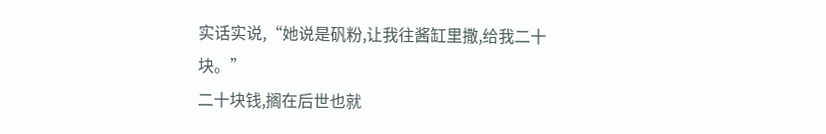实话实说,“她说是矾粉,让我往酱缸里撒,给我二十块。”
二十块钱,搁在后世也就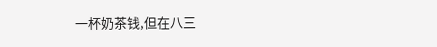一杯奶茶钱,但在八三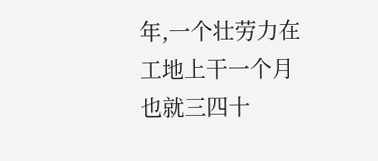年,一个壮劳力在工地上干一个月也就三四十